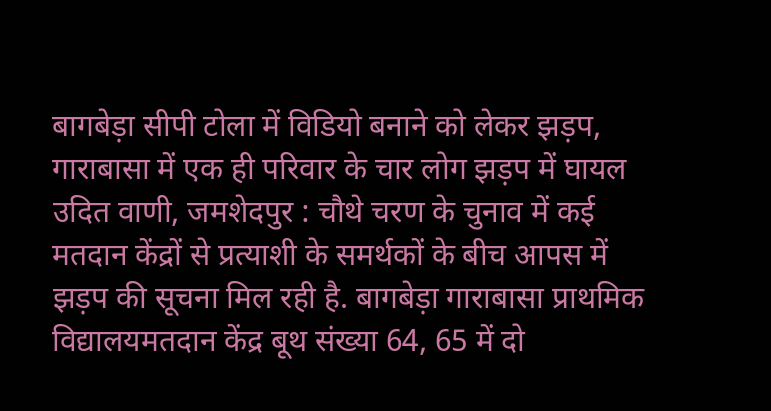बागबेड़ा सीपी टोला में विडियो बनाने को लेकर झड़प, गाराबासा में एक ही परिवार के चार लोग झड़प में घायल
उदित वाणी, जमशेदपुर : चौथे चरण के चुनाव में कई मतदान केंद्रों से प्रत्याशी के समर्थकों के बीच आपस में झड़प की सूचना मिल रही है. बागबेड़ा गाराबासा प्राथमिक विद्यालयमतदान केंद्र बूथ संख्या 64, 65 में दो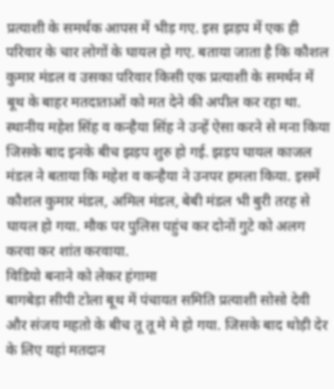प्रत्याशी के समर्थक आपस में भीड़ गए. इस झड़प में एक ही परिवार के चार लोगों के घायल हो गए. बताया जाता है कि कौशल कुमार मंडल व उसका परिवार किसी एक प्रत्याशी के समर्थन में बूथ के बाहर मतदाताओं को मत देने की अपील कर रहा था. स्थानीय महेश सिंह व कन्हैया सिंह ने उन्हें ऐसा करने से मना किया जिसके बाद इनके बीच झड़प शुरु हो गई. झड़प घायल काजल मंडल ने बताया कि महेश व कन्हैया ने उनपर हमला किया. इसमें कौशल कुमार मंडल, अमिल मंडल, बेबी मंडल भी बुरी तरह से घायल हो गया. मौक पर पुलिस पहुंच कर दोनों गुटे को अलग करवा कर शांत करवाया.
विडियो बनाने को लेकर हंगामा
बागबेड़ा सीपी टोला बूथ में पंचायत समिति प्रत्याशी सोसो देवी और संजय महतो के बीच तू तू मे मे हो गया. जिसके बाद थोड़ी देर के लिए यहां मतदान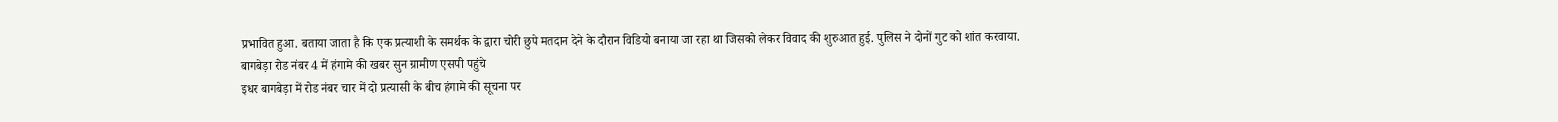प्रभावित हुआ. बताया जाता है कि एक प्रत्याशी के समर्थक के द्वारा चोरी छुपे मतदान देने के दौरान विडियो बनाया जा रहा था जिसको लेकर विवाद की शुरुआत हुई. पुलिस ने दोनों गुट को शांत करवाया.
बागबेड़ा रोड नंबर 4 में हंगामे की खबर सुन ग्रामीण एसपी पहुंचे
इधर बागबेड़ा में रोड नंबर चार में दो प्रत्यासी के बीच हंगामे की सूचना पर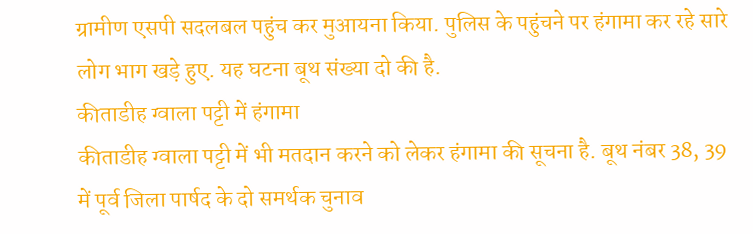ग्रामीण एसपी सदलबल पहुंच कर मुआयना किया. पुलिस के पहुंचने पर हंगामा कर रहे सारे लोग भाग खड़े हुए. यह घटना बूथ संख्या दो की है.
कीताडीह ग्वाला पट्टी में हंगामा
कीताडीह ग्वाला पट्टी में भी मतदान करने को लेकर हंगामा की सूचना है. बूथ नंबर 38, 39 में पूर्व जिला पार्षद के दो समर्थक चुनाव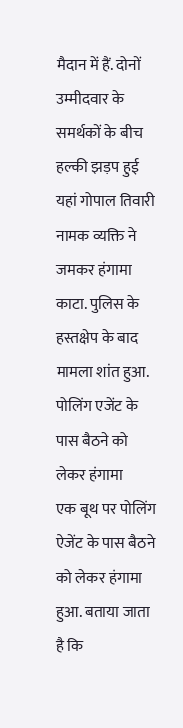मैदान में हैं. दोनों उम्मीदवार के समर्थकों के बीच हल्की झड़प हुई यहां गोपाल तिवारी नामक व्यक्ति ने जमकर हंगामा काटा. पुलिस के हस्तक्षेप के बाद मामला शांत हुआ.
पोलिंग एजेंट के पास बैठने को लेकर हंगामा
एक बूथ पर पोलिंग ऐजेंट के पास बैठने को लेकर हंगामा हुआ. बताया जाता है कि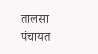तालसा पंचायत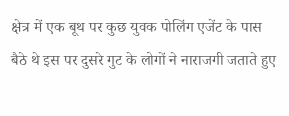क्षेत्र में एक बूथ पर कुछ युवक पोलिंग एजेंट के पास बैठे थे इस पर दुसरे गुट के लोगों ने नाराजगी जताते हुए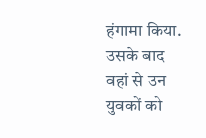हंगामा किया. उसके बाद वहां से उन युवकों को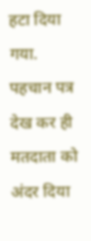हटा दिया गया. पहचान पत्र देख कर ही मतदाता को अंदर दिया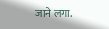जाने लगा.